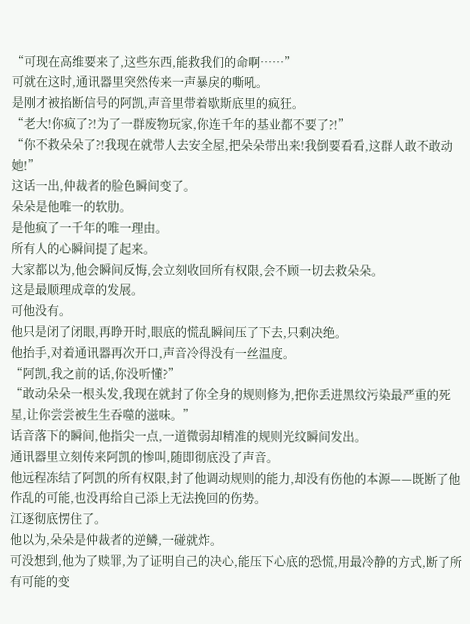“可现在高维要来了,这些东西,能救我们的命啊……”
可就在这时,通讯器里突然传来一声暴戾的嘶吼。
是刚才被掐断信号的阿凯,声音里带着歇斯底里的疯狂。
“老大!你疯了?!为了一群废物玩家,你连千年的基业都不要了?!”
“你不救朵朵了?!我现在就带人去安全屋,把朵朵带出来!我倒要看看,这群人敢不敢动她!”
这话一出,仲裁者的脸色瞬间变了。
朵朵是他唯一的软肋。
是他疯了一千年的唯一理由。
所有人的心瞬间提了起来。
大家都以为,他会瞬间反悔,会立刻收回所有权限,会不顾一切去救朵朵。
这是最顺理成章的发展。
可他没有。
他只是闭了闭眼,再睁开时,眼底的慌乱瞬间压了下去,只剩决绝。
他抬手,对着通讯器再次开口,声音冷得没有一丝温度。
“阿凯,我之前的话,你没听懂?”
“敢动朵朵一根头发,我现在就封了你全身的规则修为,把你丢进黑纹污染最严重的死星,让你尝尝被生生吞噬的滋味。”
话音落下的瞬间,他指尖一点,一道微弱却精准的规则光纹瞬间发出。
通讯器里立刻传来阿凯的惨叫,随即彻底没了声音。
他远程冻结了阿凯的所有权限,封了他调动规则的能力,却没有伤他的本源——既断了他作乱的可能,也没再给自己添上无法挽回的伤势。
江逐彻底愣住了。
他以为,朵朵是仲裁者的逆鳞,一碰就炸。
可没想到,他为了赎罪,为了证明自己的决心,能压下心底的恐慌,用最冷静的方式,断了所有可能的变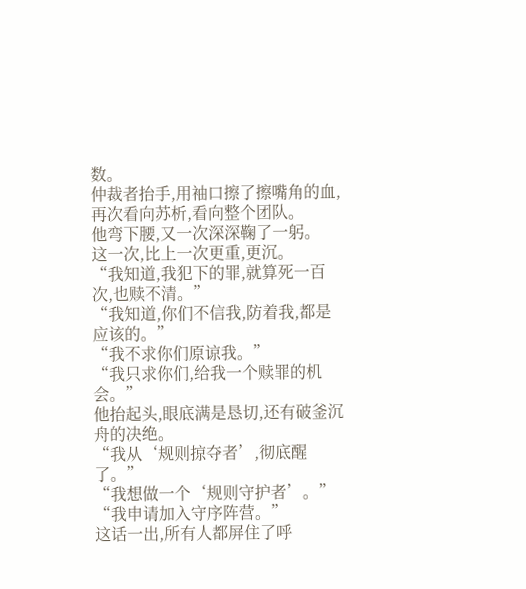数。
仲裁者抬手,用袖口擦了擦嘴角的血,再次看向苏析,看向整个团队。
他弯下腰,又一次深深鞠了一躬。
这一次,比上一次更重,更沉。
“我知道,我犯下的罪,就算死一百次,也赎不清。”
“我知道,你们不信我,防着我,都是应该的。”
“我不求你们原谅我。”
“我只求你们,给我一个赎罪的机会。”
他抬起头,眼底满是恳切,还有破釜沉舟的决绝。
“我从‘规则掠夺者’,彻底醒了。”
“我想做一个‘规则守护者’。”
“我申请加入守序阵营。”
这话一出,所有人都屏住了呼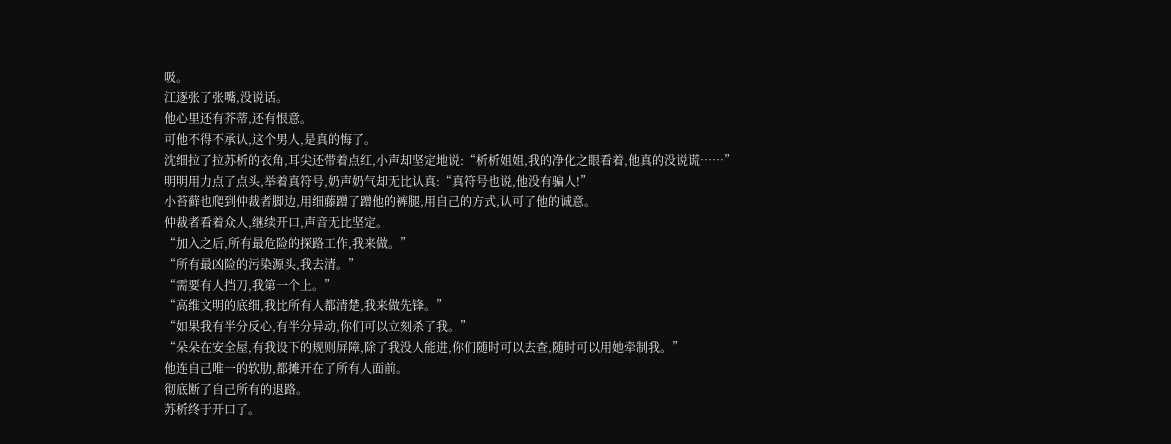吸。
江逐张了张嘴,没说话。
他心里还有芥蒂,还有恨意。
可他不得不承认,这个男人,是真的悔了。
沈细拉了拉苏析的衣角,耳尖还带着点红,小声却坚定地说:“析析姐姐,我的净化之眼看着,他真的没说谎……”
明明用力点了点头,举着真符号,奶声奶气却无比认真:“真符号也说,他没有骗人!”
小苔藓也爬到仲裁者脚边,用细藤蹭了蹭他的裤腿,用自己的方式,认可了他的诚意。
仲裁者看着众人,继续开口,声音无比坚定。
“加入之后,所有最危险的探路工作,我来做。”
“所有最凶险的污染源头,我去清。”
“需要有人挡刀,我第一个上。”
“高维文明的底细,我比所有人都清楚,我来做先锋。”
“如果我有半分反心,有半分异动,你们可以立刻杀了我。”
“朵朵在安全屋,有我设下的规则屏障,除了我没人能进,你们随时可以去查,随时可以用她牵制我。”
他连自己唯一的软肋,都摊开在了所有人面前。
彻底断了自己所有的退路。
苏析终于开口了。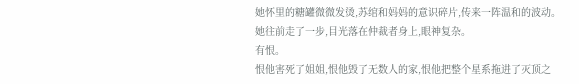她怀里的糖罐微微发烫,苏绾和妈妈的意识碎片,传来一阵温和的波动。
她往前走了一步,目光落在仲裁者身上,眼神复杂。
有恨。
恨他害死了姐姐,恨他毁了无数人的家,恨他把整个星系拖进了灭顶之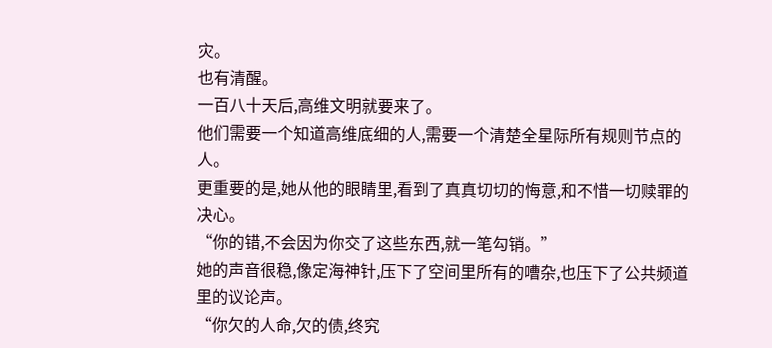灾。
也有清醒。
一百八十天后,高维文明就要来了。
他们需要一个知道高维底细的人,需要一个清楚全星际所有规则节点的人。
更重要的是,她从他的眼睛里,看到了真真切切的悔意,和不惜一切赎罪的决心。
“你的错,不会因为你交了这些东西,就一笔勾销。”
她的声音很稳,像定海神针,压下了空间里所有的嘈杂,也压下了公共频道里的议论声。
“你欠的人命,欠的债,终究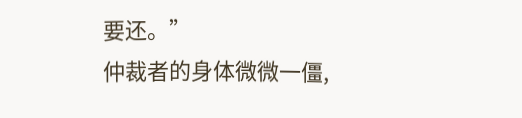要还。”
仲裁者的身体微微一僵,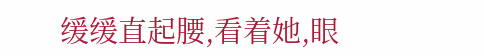缓缓直起腰,看着她,眼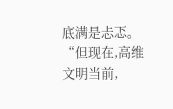底满是忐忑。
“但现在,高维文明当前,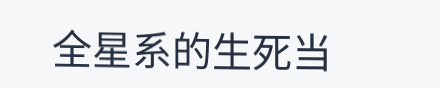全星系的生死当